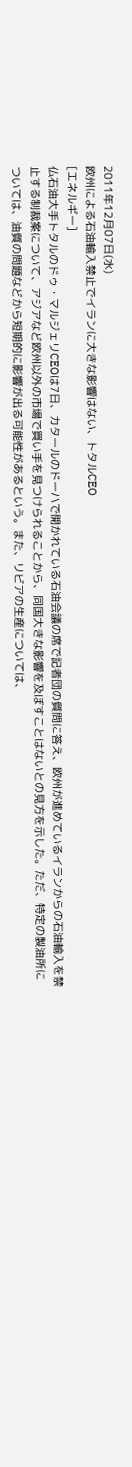2011年12月07日(水)
欧州による石油輸入禁止でイランに大きな影響はない、トタルCEO
[エネルギー]
仏石油大手トタルのドゥ・マルジェリCEOは7日、カタールのドーハで開かれている石油会議の席で記者団の質問に答え、欧州が進めているイランからの石油輸入を禁止する制裁案について、アジアなど欧州以外の市場で買い手を見つけられることから、同国大きな影響を及ぼすことはないとの見方を示した。ただ、特定の製油所については、油質の問題などから短期的に影響が出る可能性があるという。また、リビアの生産については、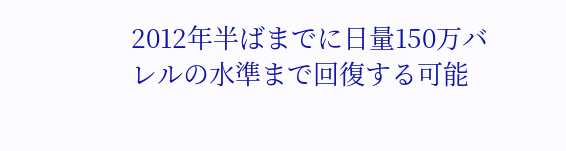2012年半ばまでに日量150万バレルの水準まで回復する可能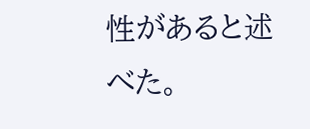性があると述べた。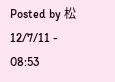Posted by 松 12/7/11 - 08:53